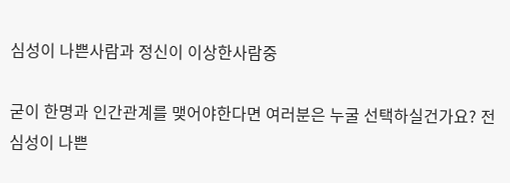심성이 나쁜사람과 정신이 이상한사람중

굳이 한명과 인간관계를 맺어야한다면 여러분은 누굴 선택하실건가요? 전 심성이 나쁜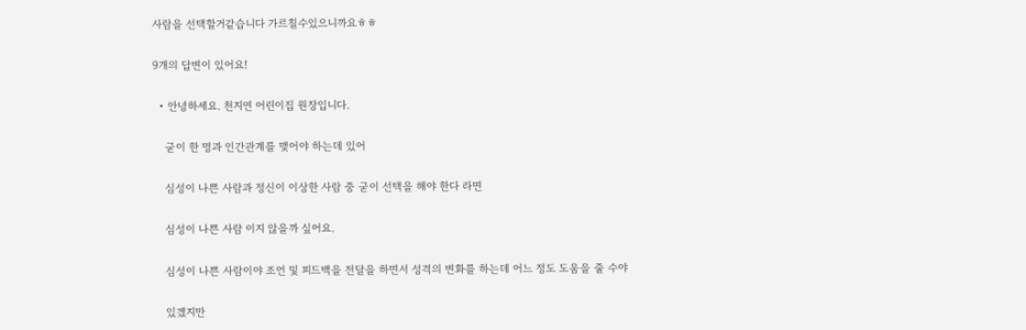사람을 선택할거같습니다 가르칠수있으니까요ㅎㅎ

9개의 답변이 있어요!

  • 안녕하세요. 천지연 어린이집 원장입니다.

    굳이 한 명과 인간관계를 맺어야 하는데 있어

    심성이 나쁜 사람과 정신이 이상한 사람 중 굳이 선택을 해야 한다 라면

    심성이 나쁜 사람 이지 않을까 싶어요.

    심성이 나쁜 사람이야 조언 및 피드백을 전달을 하면서 성격의 변화를 하는데 어느 정도 도움을 줄 수야

    있겠지만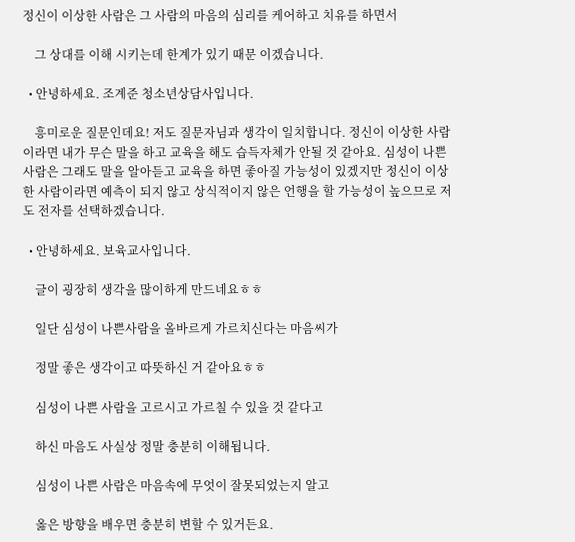정신이 이상한 사람은 그 사람의 마음의 심리를 케어하고 치유를 하면서

    그 상대를 이해 시키는데 한계가 있기 때문 이겠습니다.

  • 안녕하세요. 조계준 청소년상담사입니다.

    흥미로운 질문인데요! 저도 질문자님과 생각이 일치합니다. 정신이 이상한 사람이라면 내가 무슨 말을 하고 교육을 해도 습득자체가 안될 것 같아요. 심성이 나쁜 사람은 그래도 말을 알아듣고 교육을 하면 좋아질 가능성이 있겠지만 정신이 이상한 사람이라면 예측이 되지 않고 상식적이지 않은 언행을 할 가능성이 높으므로 저도 전자를 선택하겠습니다.

  • 안녕하세요. 보육교사입니다.

    글이 굉장히 생각을 많이하게 만드네요ㅎㅎ

    일단 심성이 나쁜사람을 올바르게 가르치신다는 마음씨가

    정말 좋은 생각이고 따뜻하신 거 같아요ㅎㅎ

    심성이 나쁜 사람을 고르시고 가르칠 수 있을 것 같다고

    하신 마음도 사실상 정말 충분히 이해됩니다.

    심성이 나쁜 사람은 마음속에 무엇이 잘못되었는지 알고

    옳은 방향을 배우면 충분히 변할 수 있거든요.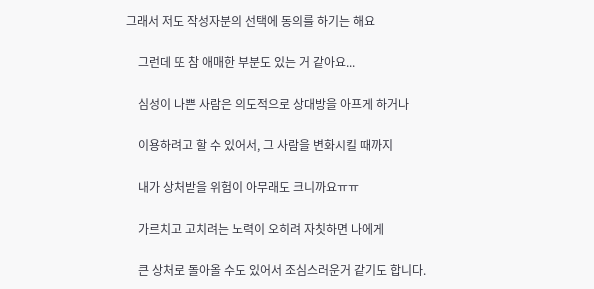그래서 저도 작성자분의 선택에 동의를 하기는 해요

    그런데 또 참 애매한 부분도 있는 거 같아요...

    심성이 나쁜 사람은 의도적으로 상대방을 아프게 하거나

    이용하려고 할 수 있어서, 그 사람을 변화시킬 때까지

    내가 상처받을 위험이 아무래도 크니까요ㅠㅠ

    가르치고 고치려는 노력이 오히려 자칫하면 나에게

    큰 상처로 돌아올 수도 있어서 조심스러운거 같기도 합니다.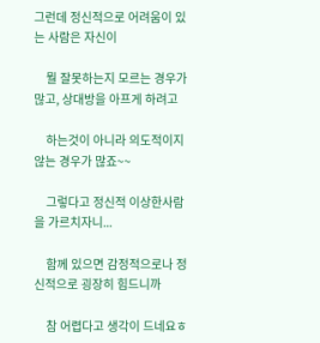그런데 정신적으로 어려움이 있는 사람은 자신이

    뭘 잘못하는지 모르는 경우가 많고, 상대방을 아프게 하려고

    하는것이 아니라 의도적이지 않는 경우가 많죠~~

    그렇다고 정신적 이상한사람을 가르치자니...

    함께 있으면 감정적으로나 정신적으로 굉장히 힘드니까

    참 어렵다고 생각이 드네요ㅎ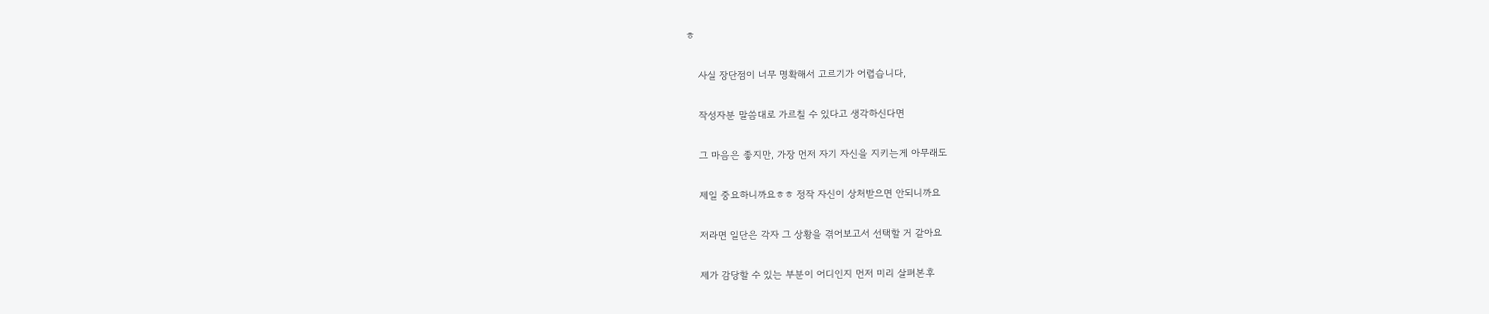ㅎ

    사실 장단점이 너무 명확해서 고르기가 어렵습니다,

    작성자분 말씀대로 가르칠 수 있다고 생각하신다면

    그 마음은 좋지만, 가장 먼저 자기 자신을 지키는게 아무래도

    제일 중요하니까요ㅎㅎ 정작 자신이 상처받으면 안되니까요

    저라면 일단은 각자 그 상황을 겪어보고서 선택할 거 같아요

    제가 감당할 수 있는 부분이 어디인지 먼저 미리 살펴본후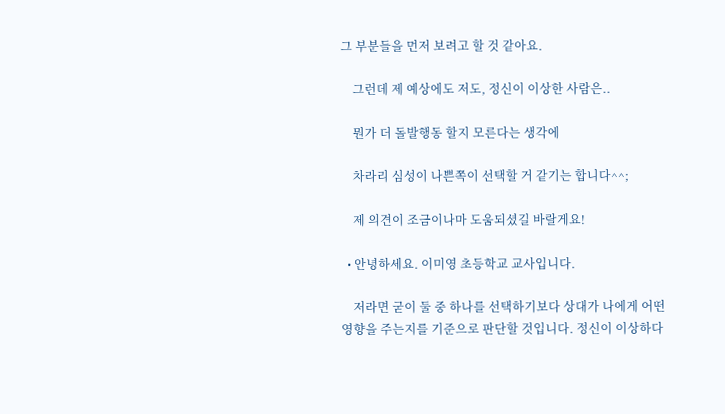그 부분들을 먼저 보려고 할 것 같아요.

    그런데 제 예상에도 저도, 정신이 이상한 사람은..

    뭔가 더 돌발행동 할지 모른다는 생각에

    차라리 심성이 나쁜쪽이 선택할 거 같기는 합니다^^;

    제 의견이 조금이나마 도움되셨길 바랄게요!

  • 안녕하세요. 이미영 초등학교 교사입니다.

    저라면 굳이 둘 중 하나를 선택하기보다 상대가 나에게 어떤 영향을 주는지를 기준으로 판단할 것입니다. 정신이 이상하다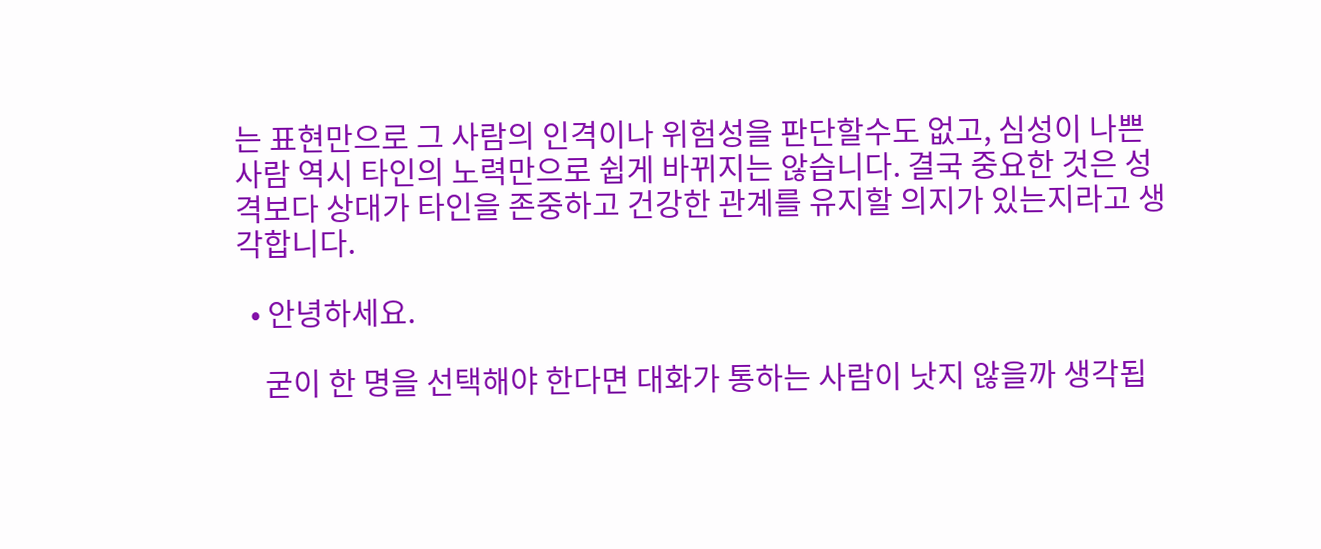는 표현만으로 그 사람의 인격이나 위험성을 판단할수도 없고, 심성이 나쁜 사람 역시 타인의 노력만으로 쉽게 바뀌지는 않습니다. 결국 중요한 것은 성격보다 상대가 타인을 존중하고 건강한 관계를 유지할 의지가 있는지라고 생각합니다.

  • 안녕하세요.

    굳이 한 명을 선택해야 한다면 대화가 통하는 사람이 낫지 않을까 생각됩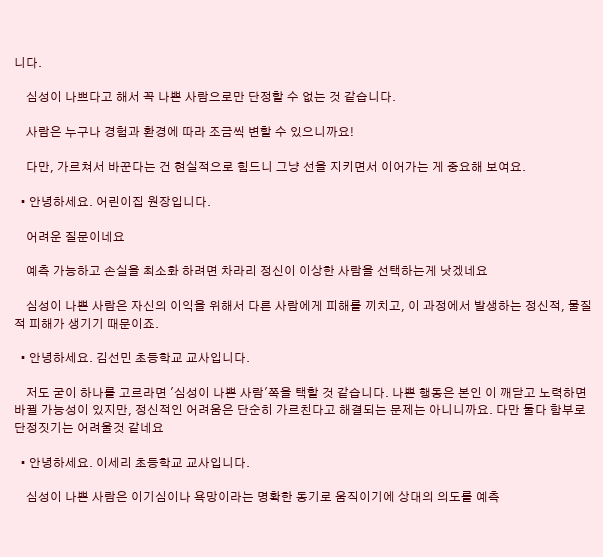니다.

    심성이 나쁘다고 해서 꼭 나쁜 사람으로만 단정할 수 없는 것 같습니다.

    사람은 누구나 경험과 환경에 따라 조금씩 변할 수 있으니까요!

    다만, 가르쳐서 바꾼다는 건 현실적으로 힘드니 그냥 선을 지키면서 이어가는 게 중요해 보여요.

  • 안녕하세요. 어린이집 원장입니다.

    어려운 질문이네요

    예측 가능하고 손실을 최소화 하려면 차라리 정신이 이상한 사람을 선택하는게 낫겠네요

    심성이 나쁜 사람은 자신의 이익을 위해서 다른 사람에게 피해를 끼치고, 이 과정에서 발생하는 정신적, 물질적 피해가 생기기 때문이죠.

  • 안녕하세요. 김선민 초등학교 교사입니다.

    저도 굳이 하나를 고르라면 '심성이 나쁜 사람'쪽을 택할 것 같습니다. 나쁜 행동은 본인 이 깨닫고 노력하면 바뀔 가능성이 있지만, 정신적인 어려움은 단순히 가르친다고 해결되는 문제는 아니니까요. 다만 둘다 함부로 단정짓기는 어려울것 같네요

  • 안녕하세요. 이세리 초등학교 교사입니다.

    심성이 나쁜 사람은 이기심이나 욕망이라는 명확한 동기로 움직이기에 상대의 의도를 예측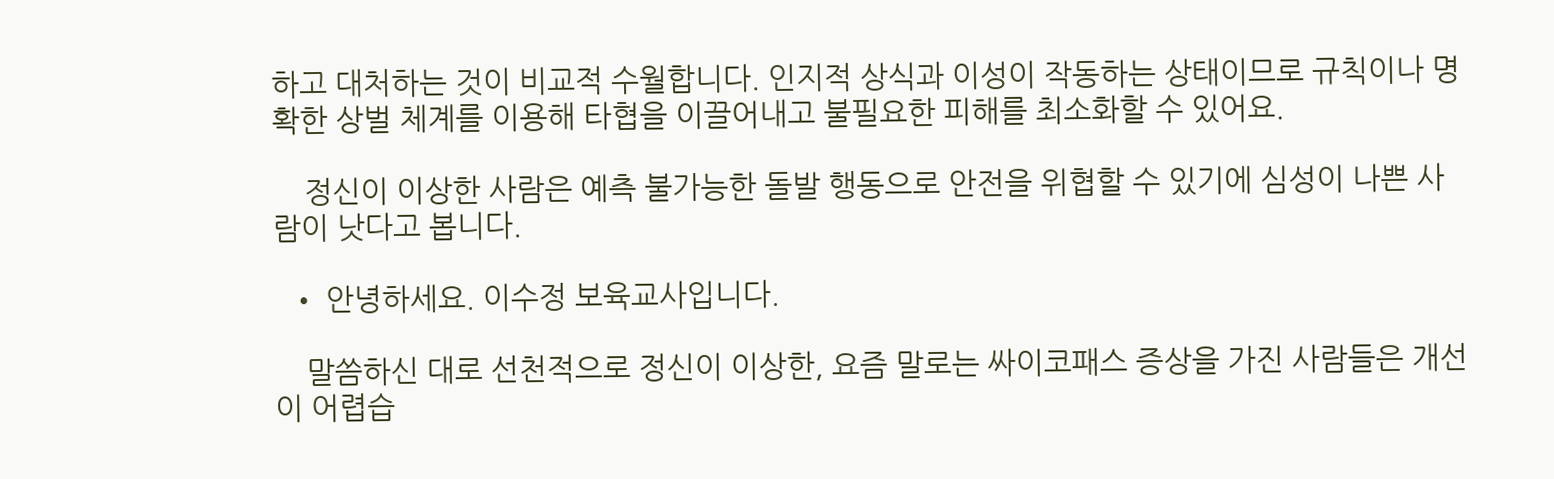하고 대처하는 것이 비교적 수월합니다. 인지적 상식과 이성이 작동하는 상태이므로 규칙이나 명확한 상벌 체계를 이용해 타협을 이끌어내고 불필요한 피해를 최소화할 수 있어요.

    정신이 이상한 사람은 예측 불가능한 돌발 행동으로 안전을 위협할 수 있기에 심성이 나쁜 사람이 낫다고 봅니다.

  • 안녕하세요. 이수정 보육교사입니다.

    말씀하신 대로 선천적으로 정신이 이상한, 요즘 말로는 싸이코패스 증상을 가진 사람들은 개선이 어렵습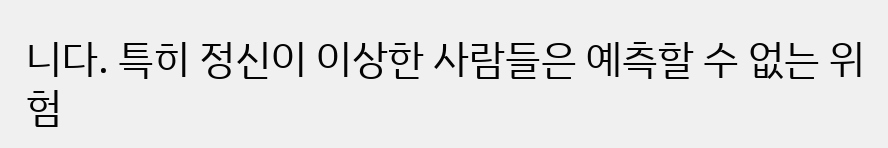니다. 특히 정신이 이상한 사람들은 예측할 수 없는 위험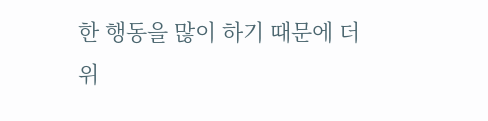한 행동을 많이 하기 때문에 더 위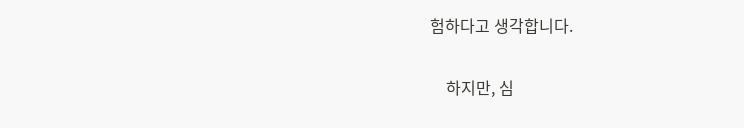험하다고 생각합니다.

    하지만, 심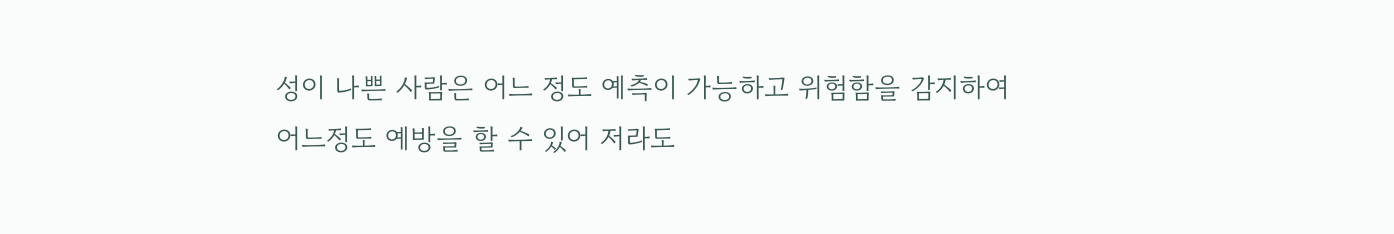성이 나쁜 사람은 어느 정도 예측이 가능하고 위험함을 감지하여 어느정도 예방을 할 수 있어 저라도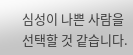심성이 나쁜 사람을 선택할 것 같습니다.